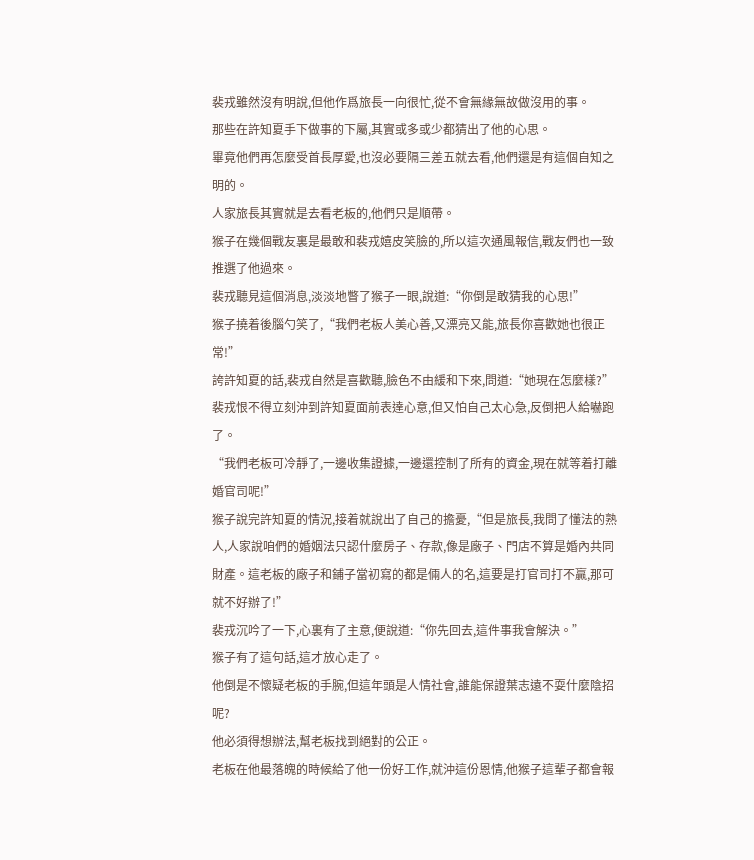裴戎雖然沒有明說,但他作爲旅長一向很忙,從不會無緣無故做沒用的事。
那些在許知夏手下做事的下屬,其實或多或少都猜出了他的心思。
畢竟他們再怎麼受首長厚愛,也沒必要隔三差五就去看,他們還是有這個自知之明的。
人家旅長其實就是去看老板的,他們只是順帶。
猴子在幾個戰友裏是最敢和裴戎嬉皮笑臉的,所以這次通風報信,戰友們也一致推選了他過來。
裴戎聽見這個消息,淡淡地瞥了猴子一眼,說道:“你倒是敢猜我的心思!”
猴子撓着後腦勺笑了,“我們老板人美心善,又漂亮又能,旅長你喜歡她也很正常!”
誇許知夏的話,裴戎自然是喜歡聽,臉色不由緩和下來,問道:“她現在怎麼樣?”
裴戎恨不得立刻沖到許知夏面前表達心意,但又怕自己太心急,反倒把人給嚇跑了。
“我們老板可冷靜了,一邊收集證據,一邊還控制了所有的資金,現在就等着打離婚官司呢!”
猴子說完許知夏的情況,接着就說出了自己的擔憂,“但是旅長,我問了懂法的熟人,人家說咱們的婚姻法只認什麼房子、存款,像是廠子、門店不算是婚內共同財產。這老板的廠子和鋪子當初寫的都是倆人的名,這要是打官司打不贏,那可就不好辦了!”
裴戎沉吟了一下,心裏有了主意,便說道:“你先回去,這件事我會解決。”
猴子有了這句話,這才放心走了。
他倒是不懷疑老板的手腕,但這年頭是人情社會,誰能保證葉志遠不耍什麼陰招呢?
他必須得想辦法,幫老板找到絕對的公正。
老板在他最落魄的時候給了他一份好工作,就沖這份恩情,他猴子這輩子都會報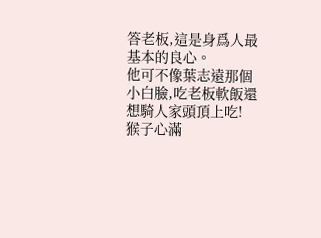答老板,這是身爲人最基本的良心。
他可不像葉志遠那個小白臉,吃老板軟飯還想騎人家頭頂上吃!
猴子心滿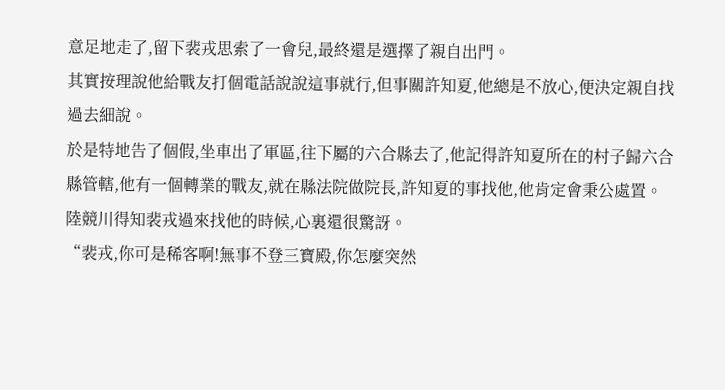意足地走了,留下裴戎思索了一會兒,最終還是選擇了親自出門。
其實按理說他給戰友打個電話說說這事就行,但事關許知夏,他總是不放心,便決定親自找過去細說。
於是特地告了個假,坐車出了軍區,往下屬的六合縣去了,他記得許知夏所在的村子歸六合縣管轄,他有一個轉業的戰友,就在縣法院做院長,許知夏的事找他,他肯定會秉公處置。
陸競川得知裴戎過來找他的時候,心裏還很驚訝。
“裴戎,你可是稀客啊!無事不登三寶殿,你怎麼突然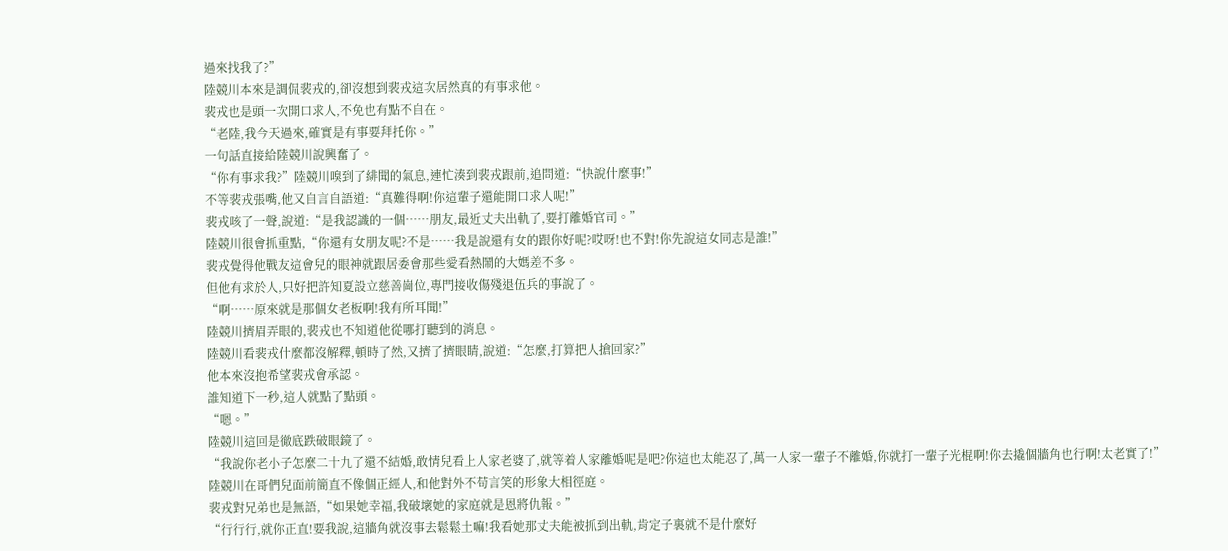過來找我了?”
陸競川本來是調侃裴戎的,卻沒想到裴戎這次居然真的有事求他。
裴戎也是頭一次開口求人,不免也有點不自在。
“老陸,我今天過來,確實是有事要拜托你。”
一句話直接給陸競川說興奮了。
“你有事求我?”陸競川嗅到了緋聞的氣息,連忙湊到裴戎跟前,追問道:“快說什麼事!”
不等裴戎張嘴,他又自言自語道:“真難得啊!你這輩子還能開口求人呢!”
裴戎咳了一聲,說道:“是我認識的一個……朋友,最近丈夫出軌了,要打離婚官司。”
陸競川很會抓重點,“你還有女朋友呢?不是……我是說還有女的跟你好呢?哎呀!也不對!你先說這女同志是誰!”
裴戎覺得他戰友這會兒的眼神就跟居委會那些愛看熱鬧的大媽差不多。
但他有求於人,只好把許知夏設立慈善崗位,專門接收傷殘退伍兵的事說了。
“啊……原來就是那個女老板啊!我有所耳聞!”
陸競川擠眉弄眼的,裴戎也不知道他從哪打聽到的消息。
陸競川看裴戎什麼都沒解釋,頓時了然,又擠了擠眼睛,說道:“怎麼,打算把人搶回家?”
他本來沒抱希望裴戎會承認。
誰知道下一秒,這人就點了點頭。
“嗯。”
陸競川這回是徹底跌破眼鏡了。
“我說你老小子怎麼二十九了還不結婚,敢情兒看上人家老婆了,就等着人家離婚呢是吧?你這也太能忍了,萬一人家一輩子不離婚,你就打一輩子光棍啊!你去撬個牆角也行啊!太老實了!”
陸競川在哥們兒面前簡直不像個正經人,和他對外不苟言笑的形象大相徑庭。
裴戎對兄弟也是無語,“如果她幸福,我破壞她的家庭就是恩將仇報。”
“行行行,就你正直!要我說,這牆角就沒事去鬆鬆土嘛!我看她那丈夫能被抓到出軌,肯定子裏就不是什麼好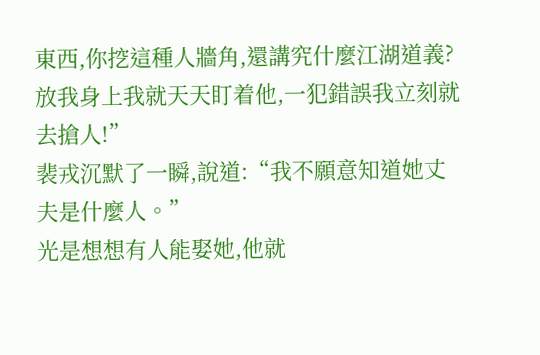東西,你挖這種人牆角,還講究什麼江湖道義?放我身上我就天天盯着他,一犯錯誤我立刻就去搶人!”
裴戎沉默了一瞬,說道:“我不願意知道她丈夫是什麼人。”
光是想想有人能娶她,他就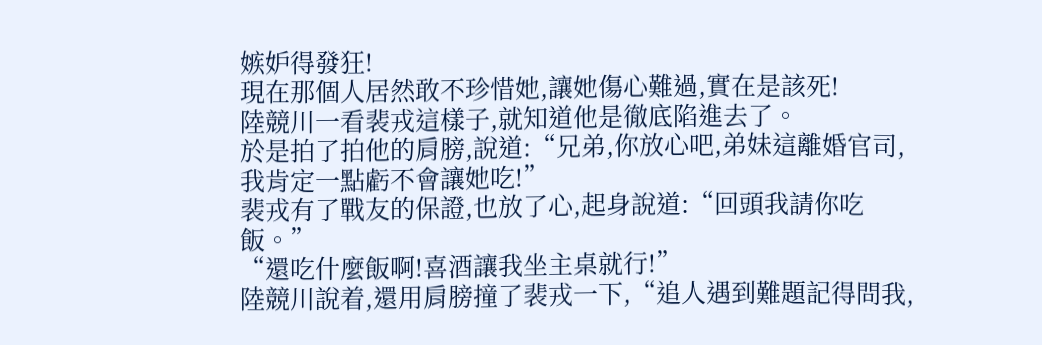嫉妒得發狂!
現在那個人居然敢不珍惜她,讓她傷心難過,實在是該死!
陸競川一看裴戎這樣子,就知道他是徹底陷進去了。
於是拍了拍他的肩膀,說道:“兄弟,你放心吧,弟妹這離婚官司,我肯定一點虧不會讓她吃!”
裴戎有了戰友的保證,也放了心,起身說道:“回頭我請你吃飯。”
“還吃什麼飯啊!喜酒讓我坐主桌就行!”
陸競川說着,還用肩膀撞了裴戎一下,“追人遇到難題記得問我,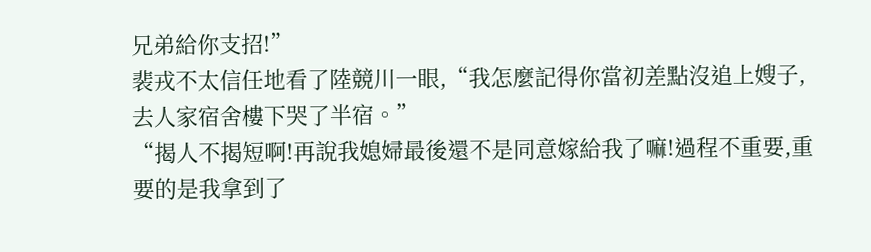兄弟給你支招!”
裴戎不太信任地看了陸競川一眼,“我怎麼記得你當初差點沒追上嫂子,去人家宿舍樓下哭了半宿。”
“揭人不揭短啊!再說我媳婦最後還不是同意嫁給我了嘛!過程不重要,重要的是我拿到了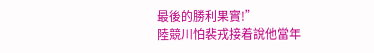最後的勝利果實!”
陸競川怕裴戎接着說他當年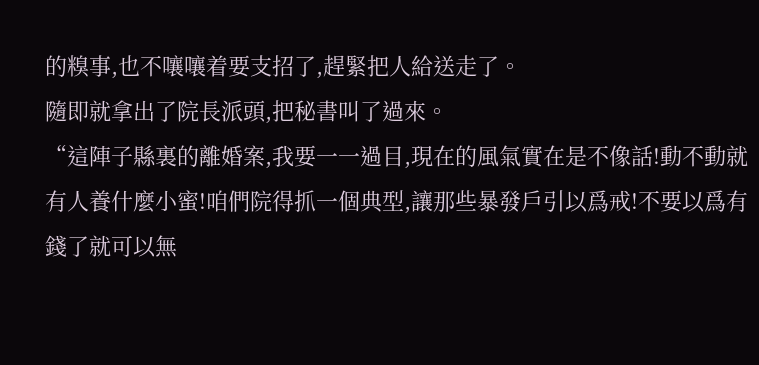的糗事,也不嚷嚷着要支招了,趕緊把人給送走了。
隨即就拿出了院長派頭,把秘書叫了過來。
“這陣子縣裏的離婚案,我要一一過目,現在的風氣實在是不像話!動不動就有人養什麼小蜜!咱們院得抓一個典型,讓那些暴發戶引以爲戒!不要以爲有錢了就可以無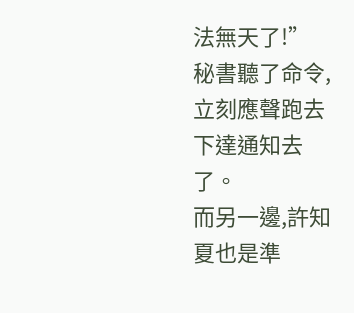法無天了!”
秘書聽了命令,立刻應聲跑去下達通知去了。
而另一邊,許知夏也是準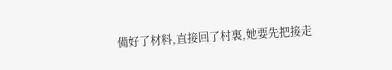備好了材料,直接回了村裏,她要先把接走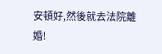安頓好,然後就去法院離婚!